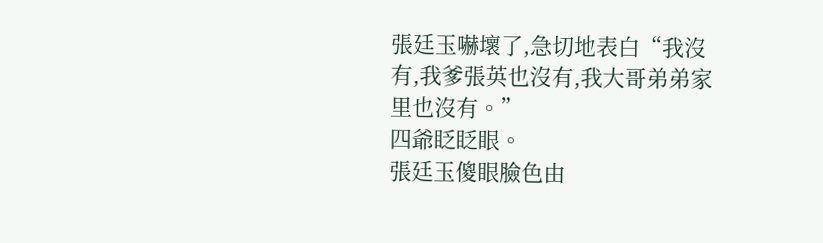張廷玉嚇壞了,急切地表白“我沒有,我爹張英也沒有,我大哥弟弟家里也沒有。”
四爺眨眨眼。
張廷玉傻眼臉色由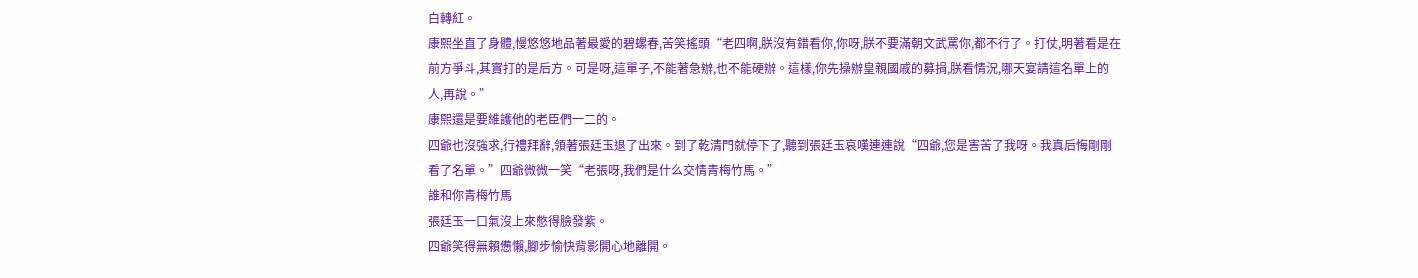白轉紅。
康熙坐直了身體,慢悠悠地品著最愛的碧螺春,苦笑搖頭“老四啊,朕沒有錯看你,你呀,朕不要滿朝文武罵你,都不行了。打仗,明著看是在前方爭斗,其實打的是后方。可是呀,這單子,不能著急辦,也不能硬辦。這樣,你先操辦皇親國戚的募捐,朕看情況,哪天宴請這名單上的人,再說。”
康熙還是要維護他的老臣們一二的。
四爺也沒強求,行禮拜辭,領著張廷玉退了出來。到了乾清門就停下了,聽到張廷玉哀嘆連連說“四爺,您是害苦了我呀。我真后悔剛剛看了名單。”四爺微微一笑“老張呀,我們是什么交情青梅竹馬。”
誰和你青梅竹馬
張廷玉一口氣沒上來憋得臉發紫。
四爺笑得無賴憊懶,腳步愉快背影開心地離開。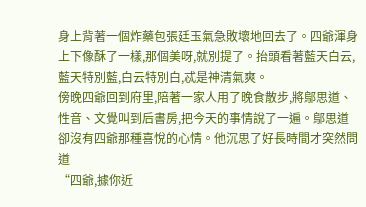身上背著一個炸藥包張廷玉氣急敗壞地回去了。四爺渾身上下像酥了一樣,那個美呀,就別提了。抬頭看著藍天白云,藍天特別藍,白云特別白,忒是神清氣爽。
傍晚四爺回到府里,陪著一家人用了晚食散步,將鄔思道、性音、文覺叫到后書房,把今天的事情說了一遍。鄔思道卻沒有四爺那種喜悅的心情。他沉思了好長時間才突然問道
“四爺,據你近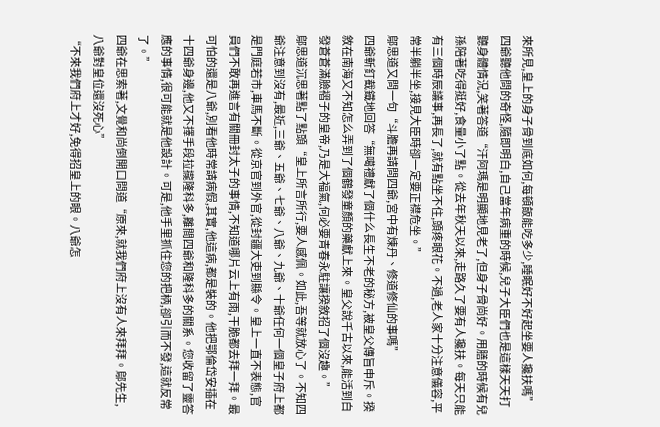來所見,皇上的身子骨到底如何,每頓飯能吃多少,睡眠好不好起坐要人攙扶嗎”
四爺聽他問的奇怪,隨即明白,自己當年病重的時候,兒子大臣們也是這樣天天打聽身體情況,笑著答道“汗阿瑪是明顯地見老了,但身子骨尚好。用膳的時候有兒孫陪著吃得挺好,食量小了點。從去年秋天以來,走路久了要有人攙扶。每天只能有三個時辰議事,再長了,就有點坐不住,頭疼眼花。不過,老人家十分注意儀容,平常半躺半坐,接見大臣時卻一定要正襟危坐。”
鄔思道又問一句“斗膽再請問四爺,宮中有煉丹、修道修仙的事嗎”
四爺斬釘截鐵地回答“無噶禮獻了個什么長生不老的秘方,被皇父傳旨申斥。揆敘在南海又不知怎么弄到了個鶴發童顏的藥獻上來。皇父說千古以來,能活到白發蒼蒼滿臉褶子的皇帝,乃是大福氣,何必要青春永駐讓揆敘招了個沒趣。”
鄔思道沉思著點了點頭“皇上所言所行,要人感佩。如此,吾等就放心了。不知四爺注意到沒有,最近,三爺、五爺、七爺、八爺、九爺、十爺任何一個皇子府上都是門庭若市,車馬不斷。從京官到外官,從封疆大吏到縣令。皇上一直不表態,官員們不敢再進言有關冊封太子的事情,不知道哪片云上有雨,干脆都去拜一拜。最可怕的還是八爺,別看他時常請病假,其實,他這病,都是裝的。他把鄂倫岱安插在十四爺身邊,他又不擇手段拉攏隆科多,離間四爺和隆科多的關系。您收留了靈答應的事情,很可能就是他設計。可是,他手里抓住您的把柄,卻引而不發,這就反常了。”
四爺在思索著,文覺和尚倒開口問道“原來,就我們府上沒有人來拜拜。鄔先生,八爺對皇位還沒死心”
“不來我們府上才好,免得招皇上的眼。八爺怎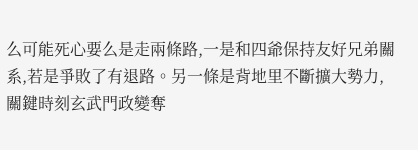么可能死心要么是走兩條路,一是和四爺保持友好兄弟關系,若是爭敗了有退路。另一條是背地里不斷擴大勢力,關鍵時刻玄武門政變奪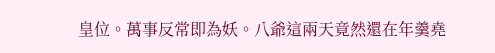皇位。萬事反常即為妖。八爺這兩天竟然還在年羹堯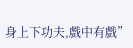身上下功夫,戲中有戲”